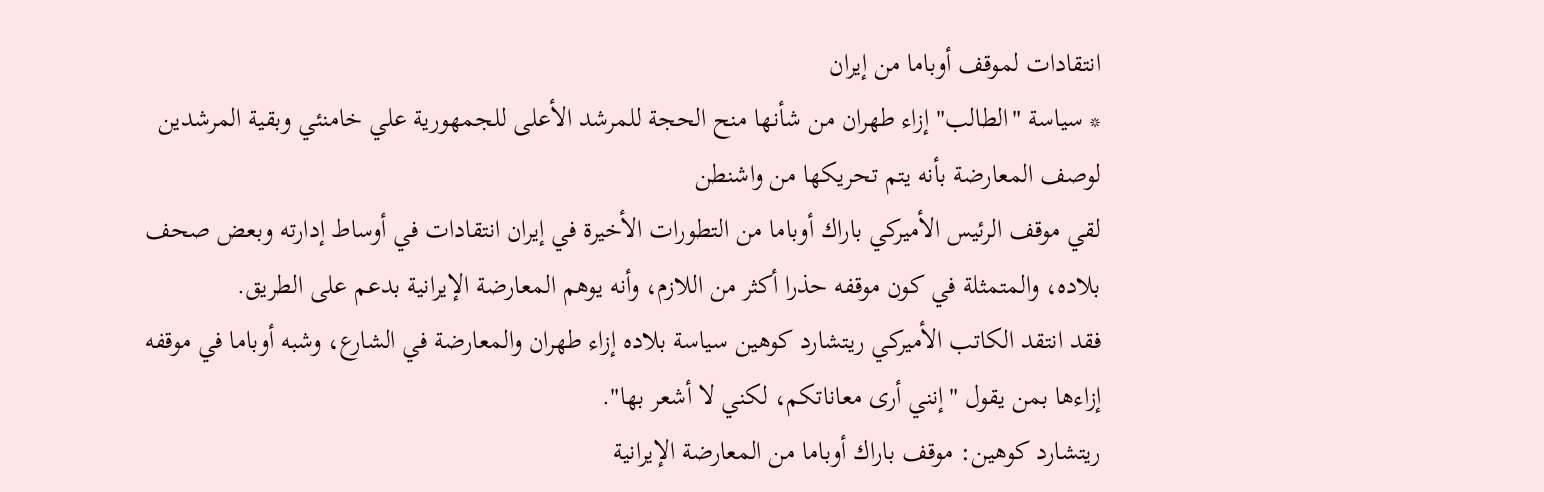انتقادات لموقف أوباما من إيران
* سياسة "الطالب" إزاء طهران من شأنها منح الحجة للمرشد الأعلى للجمهورية علي خامنئي وبقية المرشدين لوصف المعارضة بأنه يتم تحريكها من واشنطن
لقي موقف الرئيس الأميركي باراك أوباما من التطورات الأخيرة في إيران انتقادات في أوساط إدارته وبعض صحف بلاده، والمتمثلة في كون موقفه حذرا أكثر من اللازم، وأنه يوهم المعارضة الإيرانية بدعم على الطريق.
فقد انتقد الكاتب الأميركي ريتشارد كوهين سياسة بلاده إزاء طهران والمعارضة في الشارع، وشبه أوباما في موقفه إزاءها بمن يقول "إنني أرى معاناتكم، لكني لا أشعر بها".
ريتشارد كوهين: موقف باراك أوباما من المعارضة الإيرانية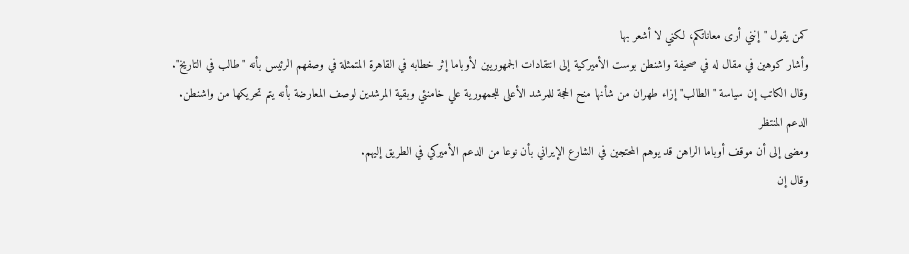كمن يقول "إنني أرى معاناتكم، لكني لا أشعر بها
وأشار كوهين في مقال له في صحيفة واشنطن بوست الأميركية إلى انتقادات الجمهوريين لأوباما إثر خطابه في القاهرة المتمثلة في وصفهم الرئيس بأنه "طالب في التاريخ".
وقال الكاتب إن سياسة "الطالب" إزاء طهران من شأنها منح الحجة للمرشد الأعلى للجمهورية علي خامنئي وبقية المرشدين لوصف المعارضة بأنه يتم تحريكها من واشنطن.
الدعم المنتظر
ومضى إلى أن موقف أوباما الراهن قد يوهم المحتجين في الشارع الإيراني بأن نوعا من الدعم الأميركي في الطريق إليهم.
وقال إن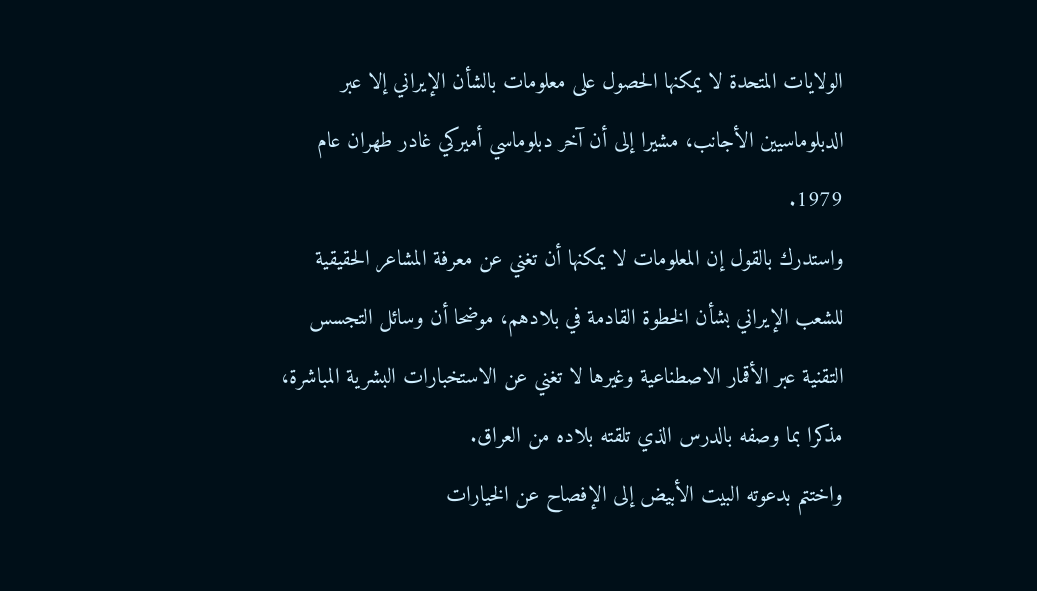الولايات المتحدة لا يمكنها الحصول على معلومات بالشأن الإيراني إلا عبر الدبلوماسيين الأجانب، مشيرا إلى أن آخر دبلوماسي أميركي غادر طهران عام 1979.
واستدرك بالقول إن المعلومات لا يمكنها أن تغني عن معرفة المشاعر الحقيقية للشعب الإيراني بشأن الخطوة القادمة في بلادهم، موضحا أن وسائل التجسس التقنية عبر الأقمار الاصطناعية وغيرها لا تغني عن الاستخبارات البشرية المباشرة، مذكرا بما وصفه بالدرس الذي تلقته بلاده من العراق.
واختتم بدعوته البيت الأبيض إلى الإفصاح عن الخيارات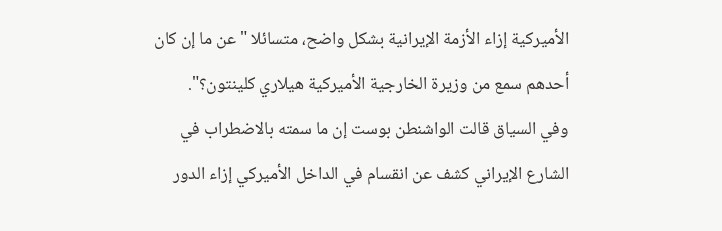الأميركية إزاء الأزمة الإيرانية بشكل واضح، متسائلا "عن ما إن كان أحدهم سمع من وزيرة الخارجية الأميركية هيلاري كلينتون؟".
وفي السياق قالت الواشنطن بوست إن ما سمته بالاضطراب في الشارع الإيراني كشف عن انقسام في الداخل الأميركي إزاء الدور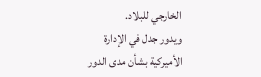الخارجي للبلاد.
ويدور جدل في الإدارة الأميركية بشأن مدى الدور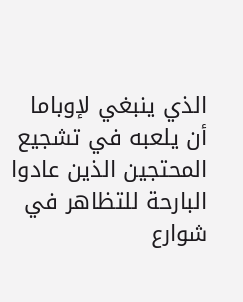الذي ينبغي لإوباما أن يلعبه في تشجيع المحتجين الذين عادوا البارحة للتظاهر في شوارع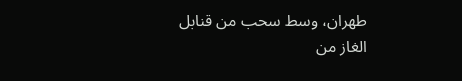طهران، وسط سحب من قنابل الغاز من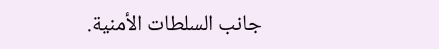جانب السلطات الأمنية.